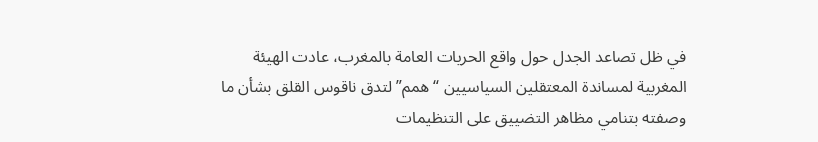في ظل تصاعد الجدل حول واقع الحريات العامة بالمغرب، عادت الهيئة المغربية لمساندة المعتقلين السياسيين “همم” لتدق ناقوس القلق بشأن ما وصفته بتنامي مظاهر التضييق على التنظيمات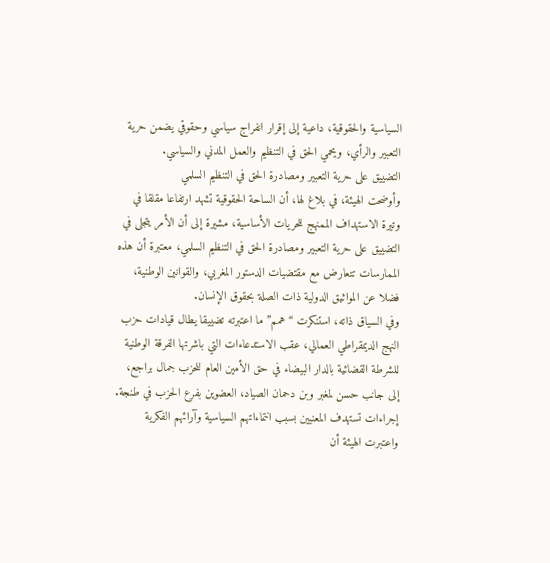السياسية والحقوقية، داعية إلى إقرار انفراج سياسي وحقوقي يضمن حرية التعبير والرأي، ويحمي الحق في التنظيم والعمل المدني والسياسي.
التضييق على حرية التعبير ومصادرة الحق في التنظيم السلمي
وأوضحت الهيئة، في بلاغ لها، أن الساحة الحقوقية تشهد ارتفاعا مقلقا في وتيرة الاستهداف الممنهج للحريات الأساسية، مشيرة إلى أن الأمر يتجلى في التضييق على حرية التعبير ومصادرة الحق في التنظيم السلمي، معتبرة أن هذه الممارسات تتعارض مع مقتضيات الدستور المغربي، والقوانين الوطنية، فضلا عن المواثيق الدولية ذات الصلة بحقوق الإنسان.
وفي السياق ذاته، استنكرت “همم” ما اعتبرته تضييقا يطال قيادات حزب النهج الديمقراطي العمالي، عقب الاستدعاءات التي باشرتها الفرقة الوطنية للشرطة القضائية بالدار البيضاء في حق الأمين العام للحزب جمال براجع، إلى جانب حسن لمغبر وبن دحمان الصياد، العضوين بفرع الحزب في طنجة.
إجراءات تستهدف المعنيين بسبب انتماءاتهم السياسية وآرائهم الفكرية
واعتبرت الهيئة أن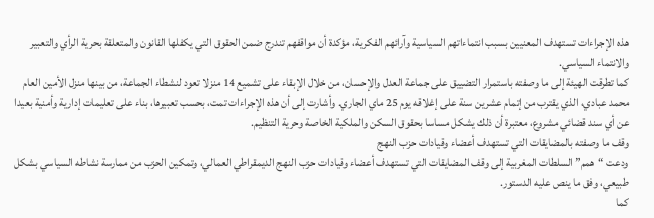هذه الإجراءات تستهدف المعنيين بسبب انتماءاتهم السياسية وآرائهم الفكرية، مؤكدة أن مواقفهم تندرج ضمن الحقوق التي يكفلها القانون والمتعلقة بحرية الرأي والتعبير والانتماء السياسي.
كما تطرقت الهيئة إلى ما وصفته باستمرار التضييق على جماعة العدل والإحسان، من خلال الإبقاء على تشميع 14 منزلا تعود لنشطاء الجماعة، من بينها منزل الأمين العام محمد عبادي، الذي يقترب من إتمام عشرين سنة على إغلاقه يوم 25 ماي الجاري. وأشارت إلى أن هذه الإجراءات تمت، بحسب تعبيرها، بناء على تعليمات إدارية وأمنية بعيدا عن أي سند قضائي مشروع، معتبرة أن ذلك يشكل مساسا بحقوق السكن والملكية الخاصة وحرية التنظيم.
وقف ما وصفته بالمضايقات التي تستهدف أعضاء وقيادات حزب النهج
ودعت “همم” السلطات المغربية إلى وقف المضايقات التي تستهدف أعضاء وقيادات حزب النهج الديمقراطي العمالي، وتمكين الحزب من ممارسة نشاطه السياسي بشكل طبيعي، وفق ما ينص عليه الدستور.
كما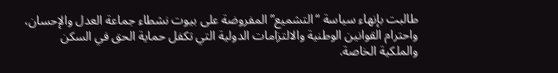طالبت بإنهاء سياسة “التشميع” المفروضة على بيوت نشطاء جماعة العدل والإحسان، واحترام القوانين الوطنية والالتزامات الدولية التي تكفل حماية الحق في السكن والملكية الخاصة.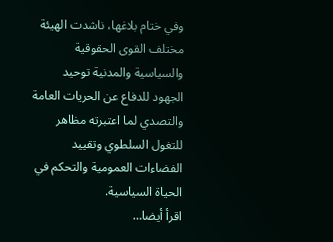وفي ختام بلاغها، ناشدت الهيئة مختلف القوى الحقوقية والسياسية والمدنية توحيد الجهود للدفاع عن الحريات العامة والتصدي لما اعتبرته مظاهر للتغول السلطوي وتقييد الفضاءات العمومية والتحكم في الحياة السياسية.
اقرأ أيضا…